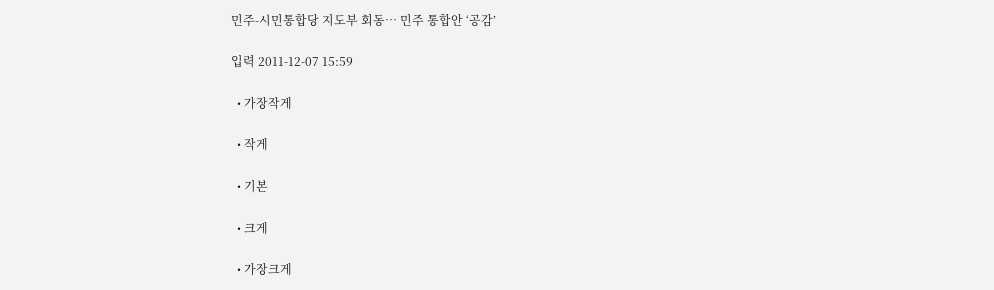민주-시민통합당 지도부 회동… 민주 통합안 ‘공감’

입력 2011-12-07 15:59

  • 가장작게

  • 작게

  • 기본

  • 크게

  • 가장크게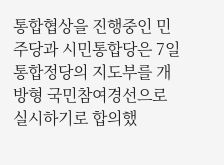통합협상을 진행중인 민주당과 시민통합당은 7일 통합정당의 지도부를 개방형 국민참여경선으로 실시하기로 합의했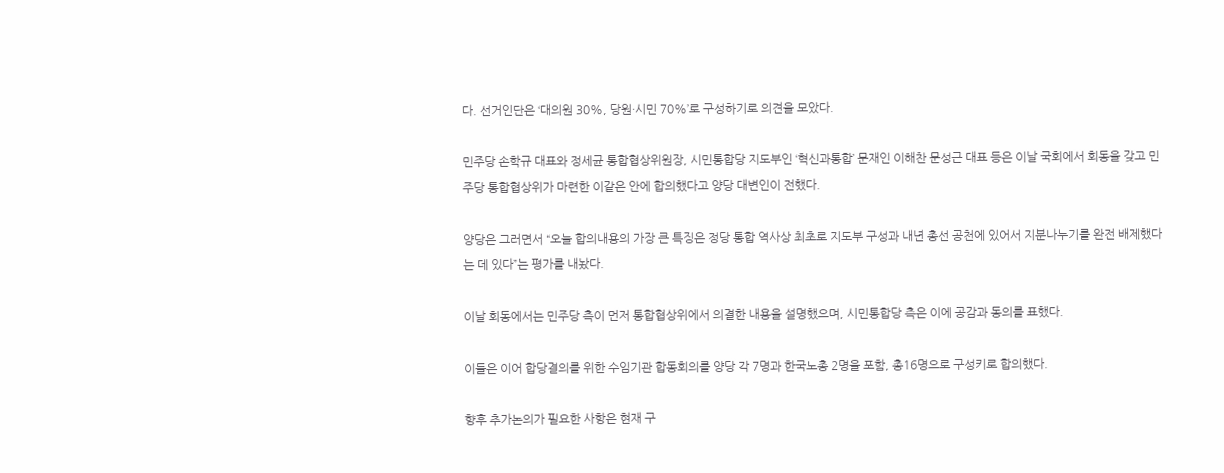다. 선거인단은 ‘대의원 30%, 당원·시민 70%’로 구성하기로 의견을 모았다.

민주당 손학규 대표와 정세균 통합협상위원장, 시민통합당 지도부인 ‘혁신과통합’ 문재인 이해찬 문성근 대표 등은 이날 국회에서 회동을 갖고 민주당 통합협상위가 마련한 이같은 안에 합의했다고 양당 대변인이 전했다.

양당은 그러면서 “오늘 합의내용의 가장 큰 특징은 정당 통합 역사상 최초로 지도부 구성과 내년 총선 공천에 있어서 지분나누기를 완전 배제했다는 데 있다”는 평가를 내놨다.

이날 회동에서는 민주당 측이 먼저 통합협상위에서 의결한 내용을 설명했으며, 시민통합당 측은 이에 공감과 동의를 표했다.

이들은 이어 합당결의를 위한 수임기관 합동회의를 양당 각 7명과 한국노총 2명을 포함, 총16명으로 구성키로 합의했다.

향후 추가논의가 필요한 사항은 현재 구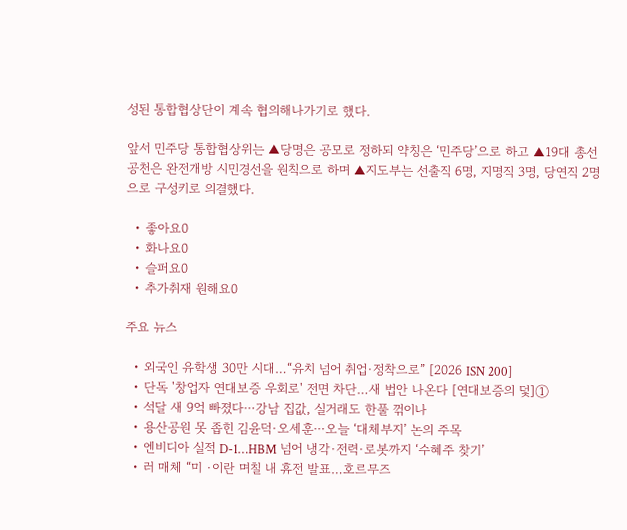성된 통합협상단이 계속 협의해나가기로 했다.

앞서 민주당 통합협상위는 ▲당명은 공모로 정하되 약칭은 ‘민주당’으로 하고 ▲19대 총선 공천은 완전개방 시민경선을 원칙으로 하며 ▲지도부는 선출직 6명, 지명직 3명, 당연직 2명으로 구성키로 의결했다.

  • 좋아요0
  • 화나요0
  • 슬퍼요0
  • 추가취재 원해요0

주요 뉴스

  • 외국인 유학생 30만 시대…“유치 넘어 취업·정착으로” [2026 ISN 200]
  • 단독 '창업자 연대보증 우회로' 전면 차단…새 법안 나온다 [연대보증의 덫]①
  • 석달 새 9억 빠졌다⋯강남 집값, 실거래도 한풀 꺾이나
  • 용산공원 못 좁힌 김윤덕·오세훈⋯오늘 ‘대체부지’ 논의 주목
  • 엔비디아 실적 D-1…HBM 넘어 냉각·전력·로봇까지 ‘수혜주 찾기’
  • 러 매체 “미 ·이란 며칠 내 휴전 발표…호르무즈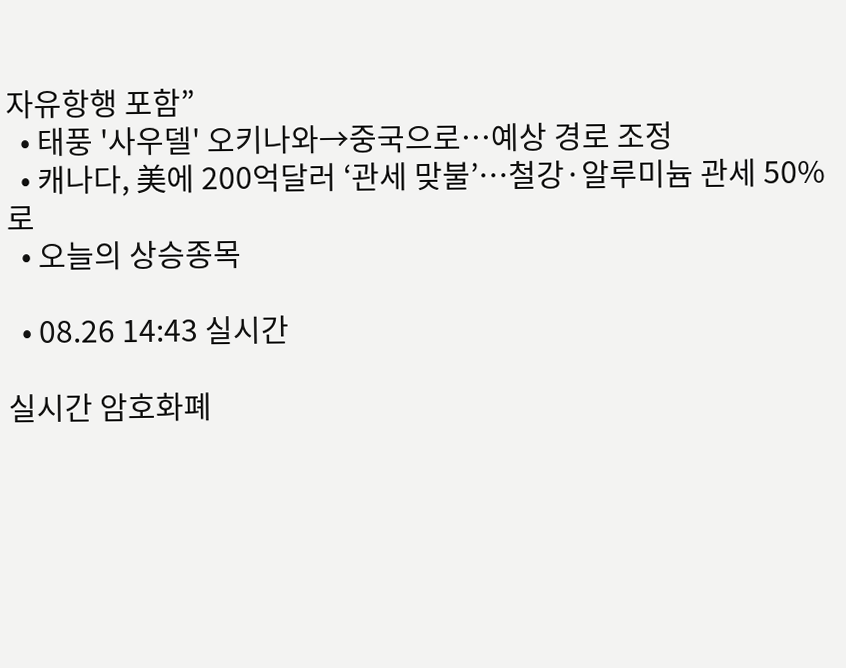자유항행 포함”
  • 태풍 '사우델' 오키나와→중국으로…예상 경로 조정
  • 캐나다, 美에 200억달러 ‘관세 맞불’…철강·알루미늄 관세 50%로
  • 오늘의 상승종목

  • 08.26 14:43 실시간

실시간 암호화폐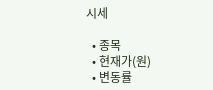시세

  • 종목
  • 현재가(원)
  • 변동률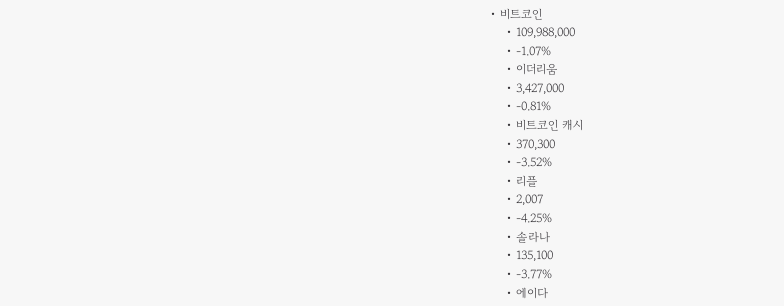• 비트코인
    • 109,988,000
    • -1.07%
    • 이더리움
    • 3,427,000
    • -0.81%
    • 비트코인 캐시
    • 370,300
    • -3.52%
    • 리플
    • 2,007
    • -4.25%
    • 솔라나
    • 135,100
    • -3.77%
    • 에이다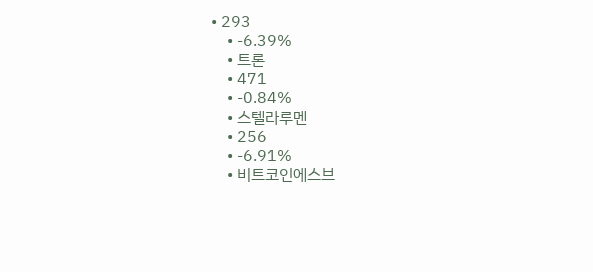• 293
    • -6.39%
    • 트론
    • 471
    • -0.84%
    • 스텔라루멘
    • 256
    • -6.91%
    • 비트코인에스브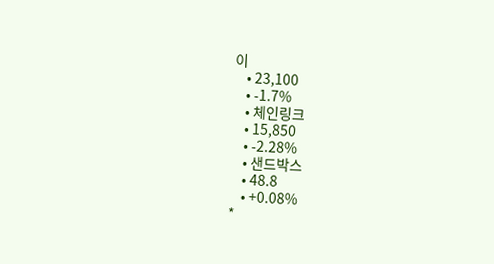이
    • 23,100
    • -1.7%
    • 체인링크
    • 15,850
    • -2.28%
    • 샌드박스
    • 48.8
    • +0.08%
*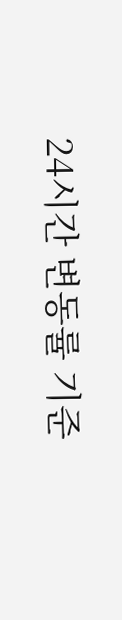24시간 변동률 기준